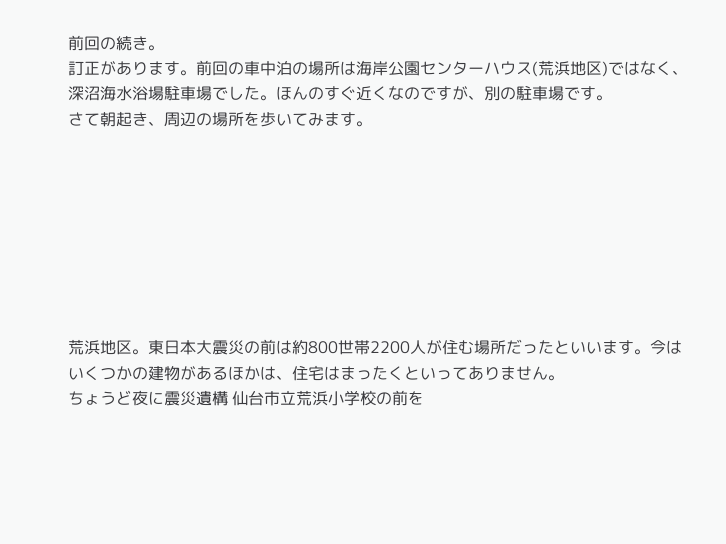前回の続き。
訂正があります。前回の車中泊の場所は海岸公園センターハウス(荒浜地区)ではなく、深沼海水浴場駐車場でした。ほんのすぐ近くなのですが、別の駐車場です。
さて朝起き、周辺の場所を歩いてみます。








荒浜地区。東日本大震災の前は約800世帯2200人が住む場所だったといいます。今はいくつかの建物があるほかは、住宅はまったくといってありません。
ちょうど夜に震災遺構 仙台市立荒浜小学校の前を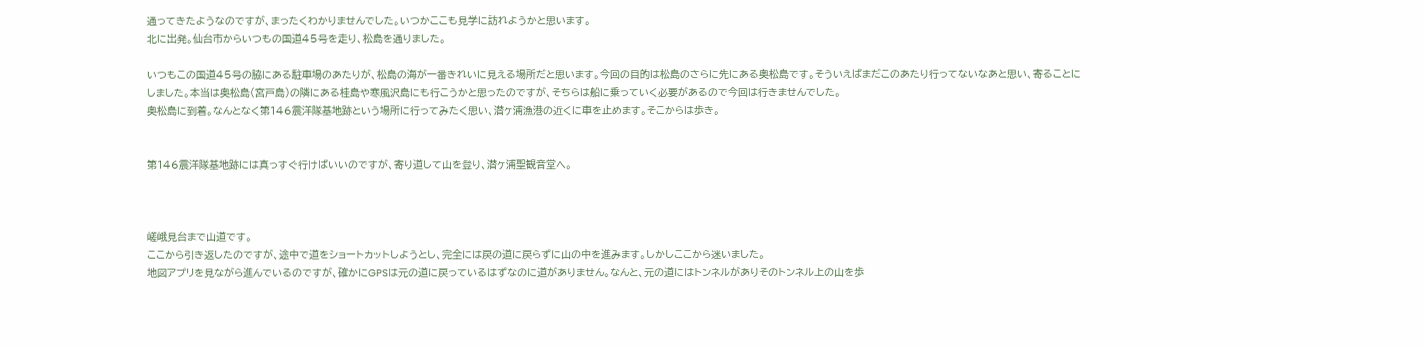通ってきたようなのですが、まったくわかりませんでした。いつかここも見学に訪れようかと思います。
北に出発。仙台市からいつもの国道45号を走り、松島を通りました。

いつもこの国道45号の脇にある駐車場のあたりが、松島の海が一番きれいに見える場所だと思います。今回の目的は松島のさらに先にある奥松島です。そういえばまだこのあたり行ってないなあと思い、寄ることにしました。本当は奥松島(宮戸島)の隣にある桂島や寒風沢島にも行こうかと思ったのですが、そちらは船に乗っていく必要があるので今回は行きませんでした。
奥松島に到着。なんとなく第146震洋隊基地跡という場所に行ってみたく思い、潜ヶ浦漁港の近くに車を止めます。そこからは歩き。


第146震洋隊基地跡には真っすぐ行けばいいのですが、寄り道して山を登り、潜ヶ浦聖観音堂へ。



嵯峨見台まで山道です。
ここから引き返したのですが、途中で道をショートカットしようとし、完全には戻の道に戻らずに山の中を進みます。しかしここから迷いました。
地図アプリを見ながら進んでいるのですが、確かにGPSは元の道に戻っているはずなのに道がありません。なんと、元の道にはトンネルがありそのトンネル上の山を歩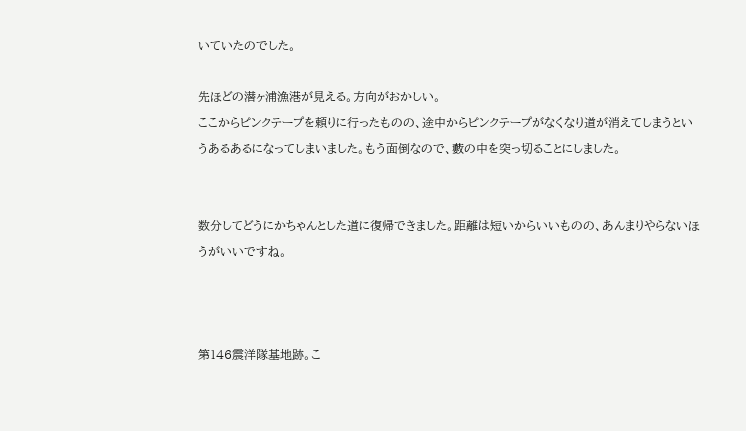いていたのでした。

先ほどの潜ヶ浦漁港が見える。方向がおかしい。
ここからピンクテープを頼りに行ったものの、途中からピンクテープがなくなり道が消えてしまうというあるあるになってしまいました。もう面倒なので、藪の中を突っ切ることにしました。


数分してどうにかちゃんとした道に復帰できました。距離は短いからいいものの、あんまりやらないほうがいいですね。



第146震洋隊基地跡。こ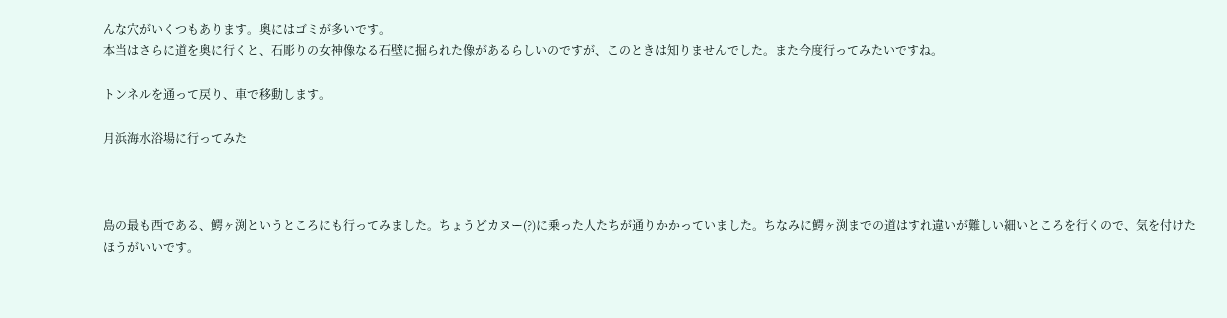んな穴がいくつもあります。奥にはゴミが多いです。
本当はさらに道を奥に行くと、石彫りの女神像なる石壁に掘られた像があるらしいのですが、このときは知りませんでした。また今度行ってみたいですね。

トンネルを通って戻り、車で移動します。

月浜海水浴場に行ってみた



島の最も西である、鰐ヶ渕というところにも行ってみました。ちょうどカヌー(?)に乗った人たちが通りかかっていました。ちなみに鰐ヶ渕までの道はすれ違いが難しい細いところを行くので、気を付けたほうがいいです。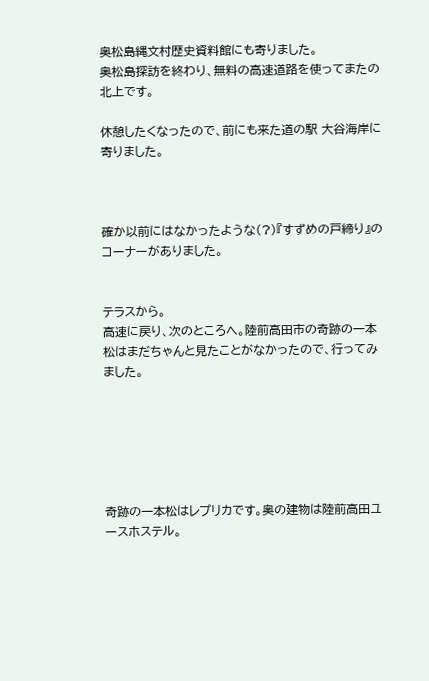奥松島縄文村歴史資料館にも寄りました。
奥松島探訪を終わり、無料の高速道路を使ってまたの北上です。

休憩したくなったので、前にも来た道の駅 大谷海岸に寄りました。



確か以前にはなかったような(?)『すずめの戸締り』のコーナーがありました。


テラスから。
高速に戻り、次のところへ。陸前高田市の奇跡の一本松はまだちゃんと見たことがなかったので、行ってみました。






奇跡の一本松はレプリカです。奥の建物は陸前高田ユースホステル。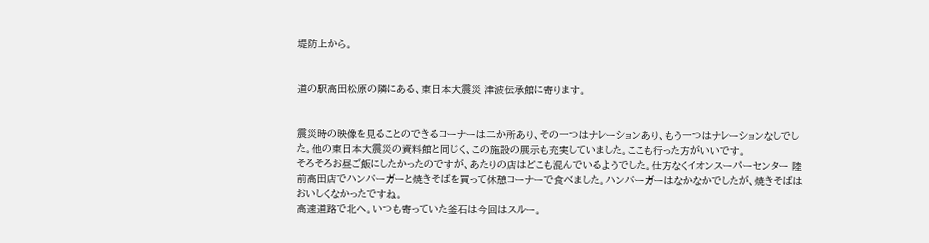堤防上から。


道の駅高田松原の隣にある、東日本大震災 津波伝承館に寄ります。


震災時の映像を見ることのできるコーナーは二か所あり、その一つはナレーションあり、もう一つはナレーションなしでした。他の東日本大震災の資料館と同じく、この施設の展示も充実していました。ここも行った方がいいです。
そろそろお昼ご飯にしたかったのですが、あたりの店はどこも混んでいるようでした。仕方なくイオンスーパーセンター 陸前高田店でハンバーガーと焼きそばを買って休憩コーナーで食べました。ハンバーガーはなかなかでしたが、焼きそばはおいしくなかったですね。
高速道路で北へ。いつも寄っていた釜石は今回はスルー。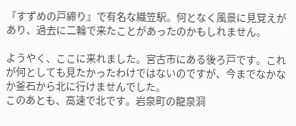『すずめの戸締り』で有名な織笠駅。何となく風景に見覚えがあり、過去に二輪で来たことがあったのかもしれません。

ようやく、ここに来れました。宮古市にある後ろ戸です。これが何としても見たかったわけではないのですが、今までなかなか釜石から北に行けませんでした。
このあとも、高速で北です。岩泉町の龍泉洞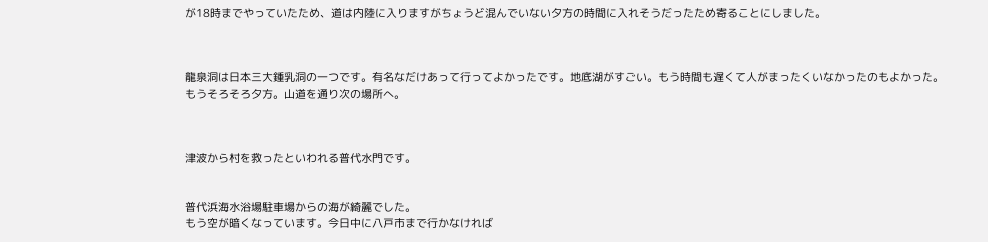が18時までやっていたため、道は内陸に入りますがちょうど混んでいない夕方の時間に入れそうだったため寄ることにしました。



龍泉洞は日本三大鍾乳洞の一つです。有名なだけあって行ってよかったです。地底湖がすごい。もう時間も遅くて人がまったくいなかったのもよかった。
もうそろそろ夕方。山道を通り次の場所へ。



津波から村を救ったといわれる普代水門です。


普代浜海水浴場駐車場からの海が綺麗でした。
もう空が暗くなっています。今日中に八戸市まで行かなければ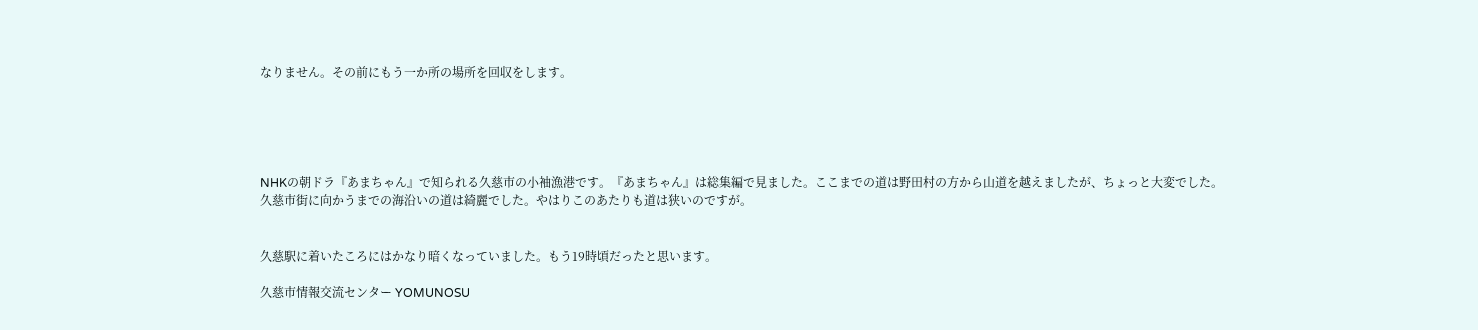なりません。その前にもう一か所の場所を回収をします。





NHKの朝ドラ『あまちゃん』で知られる久慈市の小袖漁港です。『あまちゃん』は総集編で見ました。ここまでの道は野田村の方から山道を越えましたが、ちょっと大変でした。
久慈市街に向かうまでの海沿いの道は綺麗でした。やはりこのあたりも道は狭いのですが。


久慈駅に着いたころにはかなり暗くなっていました。もう19時頃だったと思います。

久慈市情報交流センター YOMUNOSU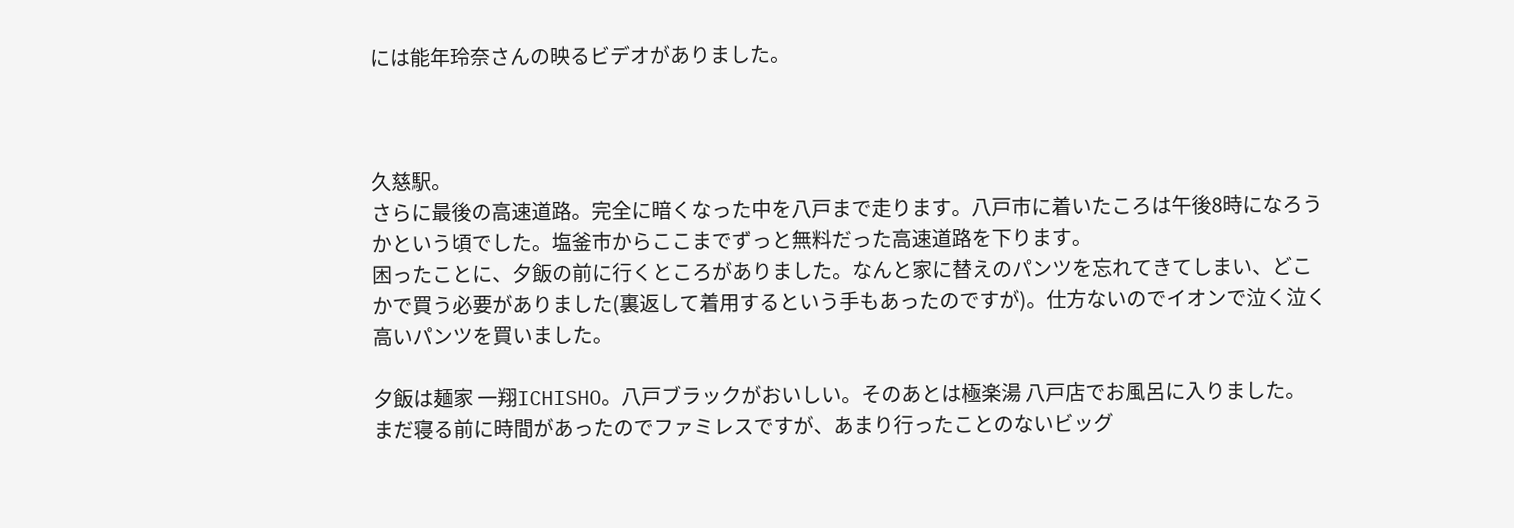には能年玲奈さんの映るビデオがありました。



久慈駅。
さらに最後の高速道路。完全に暗くなった中を八戸まで走ります。八戸市に着いたころは午後8時になろうかという頃でした。塩釜市からここまでずっと無料だった高速道路を下ります。
困ったことに、夕飯の前に行くところがありました。なんと家に替えのパンツを忘れてきてしまい、どこかで買う必要がありました(裏返して着用するという手もあったのですが)。仕方ないのでイオンで泣く泣く高いパンツを買いました。

夕飯は麺家 一翔ICHISHO。八戸ブラックがおいしい。そのあとは極楽湯 八戸店でお風呂に入りました。
まだ寝る前に時間があったのでファミレスですが、あまり行ったことのないビッグ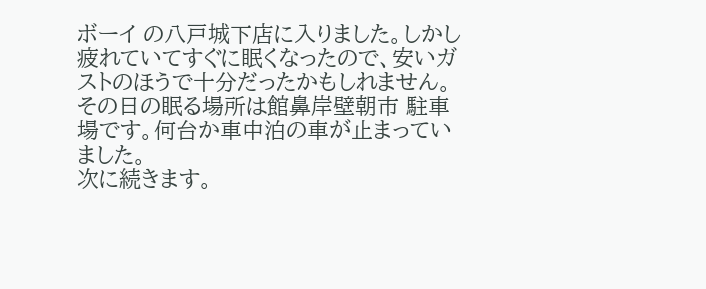ボーイ の八戸城下店に入りました。しかし疲れていてすぐに眠くなったので、安いガストのほうで十分だったかもしれません。
その日の眠る場所は館鼻岸壁朝市 駐車場です。何台か車中泊の車が止まっていました。
次に続きます。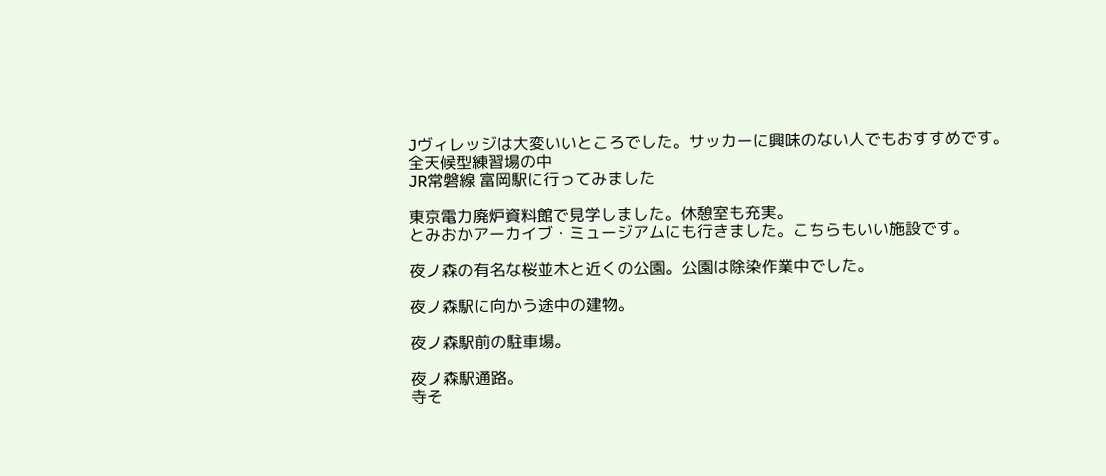Jヴィレッジは大変いいところでした。サッカーに興味のない人でもおすすめです。
全天候型練習場の中
JR常磐線 富岡駅に行ってみました

東京電力廃炉資料館で見学しました。休憩室も充実。
とみおかアーカイブ・ミュージアムにも行きました。こちらもいい施設です。

夜ノ森の有名な桜並木と近くの公園。公園は除染作業中でした。

夜ノ森駅に向かう途中の建物。

夜ノ森駅前の駐車場。

夜ノ森駅通路。
寺そ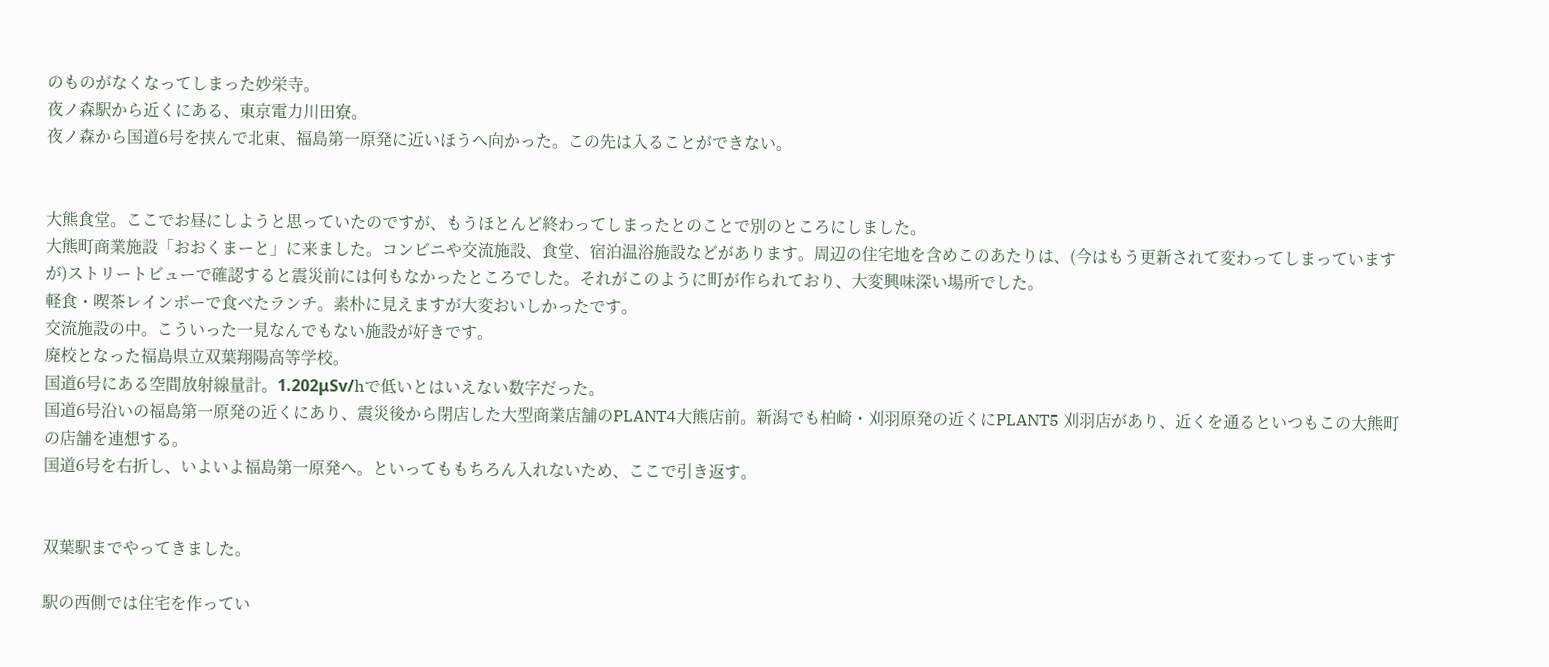のものがなくなってしまった妙栄寺。
夜ノ森駅から近くにある、東京電力川田寮。
夜ノ森から国道6号を挟んで北東、福島第一原発に近いほうへ向かった。この先は入ることができない。


大熊食堂。ここでお昼にしようと思っていたのですが、もうほとんど終わってしまったとのことで別のところにしました。
大熊町商業施設「おおくまーと」に来ました。コンビニや交流施設、食堂、宿泊温浴施設などがあります。周辺の住宅地を含めこのあたりは、(今はもう更新されて変わってしまっていますが)ストリートビューで確認すると震災前には何もなかったところでした。それがこのように町が作られており、大変興味深い場所でした。
軽食・喫茶レインボーで食べたランチ。素朴に見えますが大変おいしかったです。
交流施設の中。こういった一見なんでもない施設が好きです。
廃校となった福島県立双葉翔陽高等学校。
国道6号にある空間放射線量計。1.202μSv/hで低いとはいえない数字だった。
国道6号沿いの福島第一原発の近くにあり、震災後から閉店した大型商業店舗のPLANT4大熊店前。新潟でも柏崎・刈羽原発の近くにPLANT5 刈羽店があり、近くを通るといつもこの大熊町の店舗を連想する。
国道6号を右折し、いよいよ福島第一原発へ。といってももちろん入れないため、ここで引き返す。


双葉駅までやってきました。

駅の西側では住宅を作ってい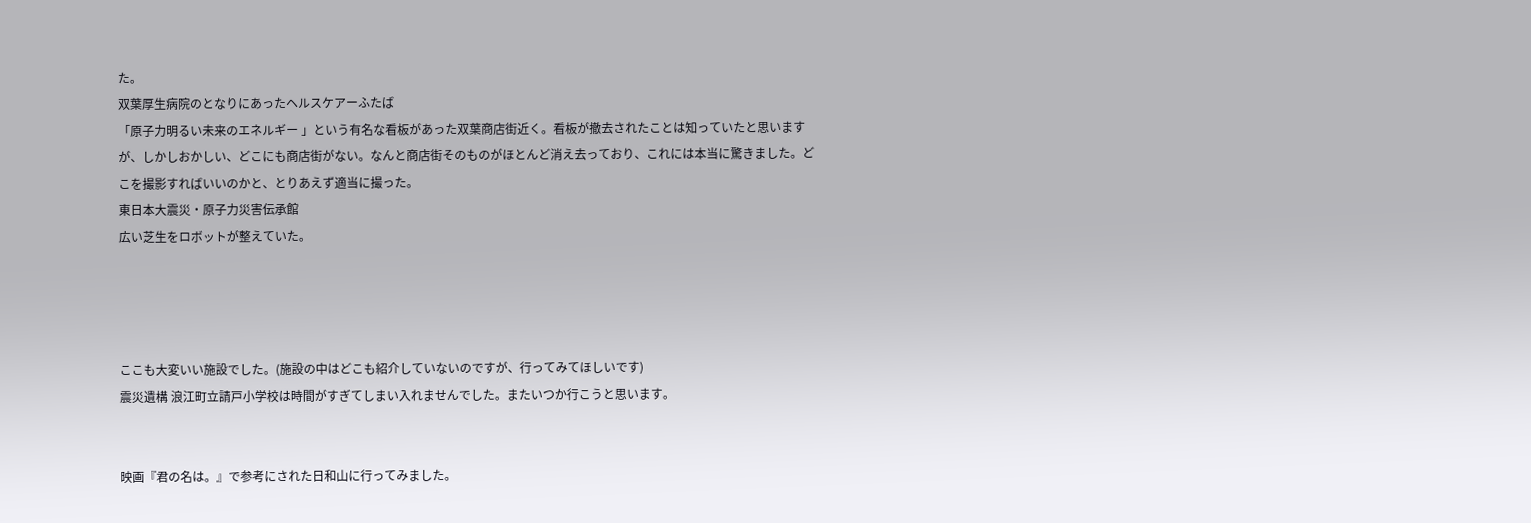た。
双葉厚生病院のとなりにあったヘルスケアーふたば
「原子力明るい未来のエネルギー 」という有名な看板があった双葉商店街近く。看板が撤去されたことは知っていたと思いますが、しかしおかしい、どこにも商店街がない。なんと商店街そのものがほとんど消え去っており、これには本当に驚きました。どこを撮影すればいいのかと、とりあえず適当に撮った。
東日本大震災・原子力災害伝承館
広い芝生をロボットが整えていた。




ここも大変いい施設でした。(施設の中はどこも紹介していないのですが、行ってみてほしいです)
震災遺構 浪江町立請戸小学校は時間がすぎてしまい入れませんでした。またいつか行こうと思います。


映画『君の名は。』で参考にされた日和山に行ってみました。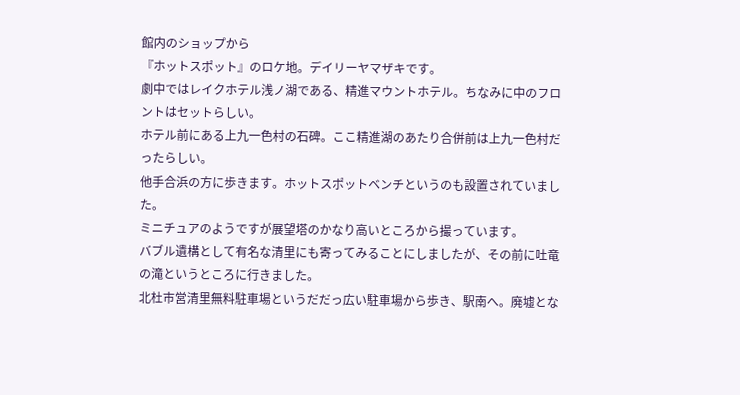館内のショップから
『ホットスポット』のロケ地。デイリーヤマザキです。
劇中ではレイクホテル浅ノ湖である、精進マウントホテル。ちなみに中のフロントはセットらしい。
ホテル前にある上九一色村の石碑。ここ精進湖のあたり合併前は上九一色村だったらしい。
他手合浜の方に歩きます。ホットスポットベンチというのも設置されていました。
ミニチュアのようですが展望塔のかなり高いところから撮っています。
バブル遺構として有名な清里にも寄ってみることにしましたが、その前に吐竜の滝というところに行きました。
北杜市営清里無料駐車場というだだっ広い駐車場から歩き、駅南へ。廃墟とな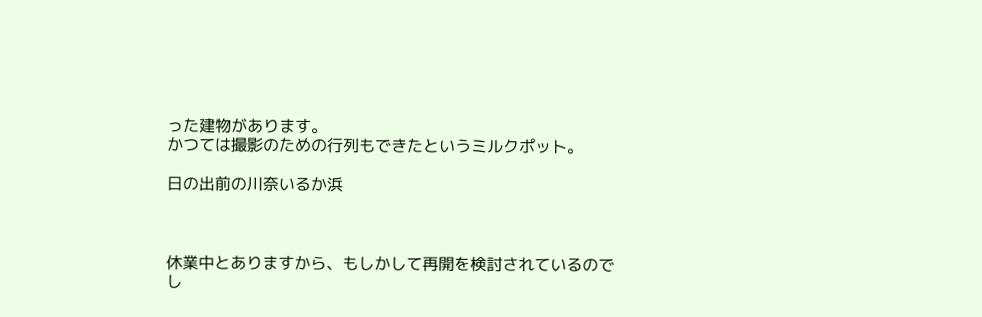った建物があります。
かつては撮影のための行列もできたというミルクポット。

日の出前の川奈いるか浜



休業中とありますから、もしかして再開を検討されているのでし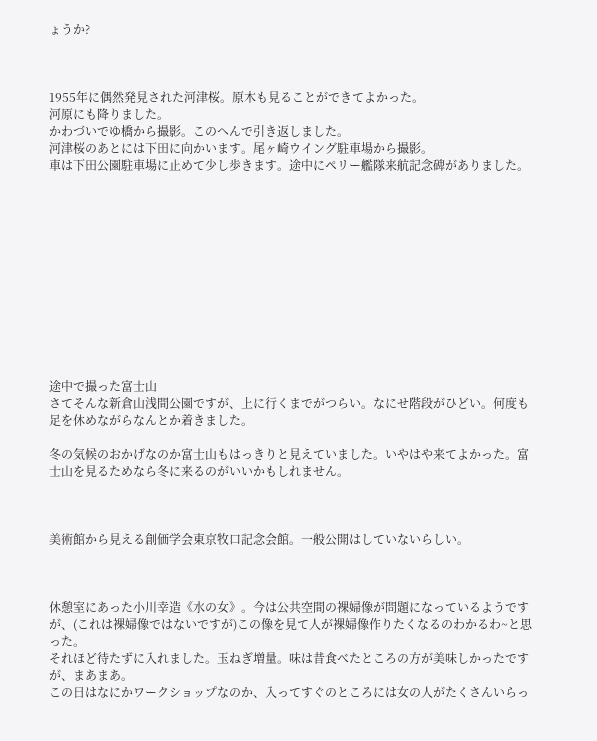ょうか?



1955年に偶然発見された河津桜。原木も見ることができてよかった。
河原にも降りました。
かわづいでゆ橋から撮影。このへんで引き返しました。
河津桜のあとには下田に向かいます。尾ヶ崎ウイング駐車場から撮影。
車は下田公園駐車場に止めて少し歩きます。途中にペリー艦隊来航記念碑がありました。












途中で撮った富士山
さてそんな新倉山浅間公園ですが、上に行くまでがつらい。なにせ階段がひどい。何度も足を休めながらなんとか着きました。

冬の気候のおかげなのか富士山もはっきりと見えていました。いやはや来てよかった。富士山を見るためなら冬に来るのがいいかもしれません。



美術館から見える創価学会東京牧口記念会館。一般公開はしていないらしい。



休憩室にあった小川幸造《水の女》。今は公共空間の裸婦像が問題になっているようですが、(これは裸婦像ではないですが)この像を見て人が裸婦像作りたくなるのわかるわ~と思った。
それほど待たずに入れました。玉ねぎ増量。味は昔食べたところの方が美味しかったですが、まあまあ。
この日はなにかワークショップなのか、入ってすぐのところには女の人がたくさんいらっ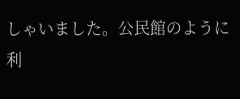しゃいました。公民館のように利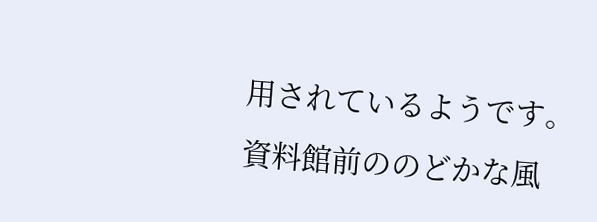用されているようです。
資料館前ののどかな風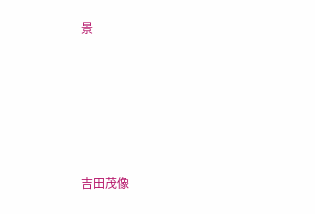景






吉田茂像